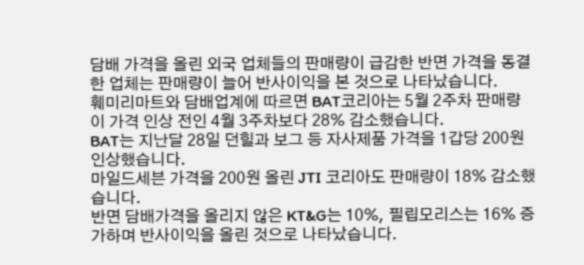담배 가격을 올린 외국 업체들의 판매량이 급감한 반면 가격을 동결한 업체는 판매량이 늘어 반사이익을 본 것으로 나타났습니다.
훼미리마트와 담배업계에 따르면 BAT코리아는 5월 2주차 판매량이 가격 인상 전인 4월 3주차보다 28% 감소했습니다.
BAT는 지난달 28일 던힐과 보그 등 자사제품 가격을 1갑당 200원 인상했습니다.
마일드세븐 가격을 200원 올린 JTI 코리아도 판매량이 18% 감소했습니다.
반면 담배가격을 올리지 않은 KT&G는 10%, 필립모리스는 16% 증가하며 반사이익을 올린 것으로 나타났습니다.